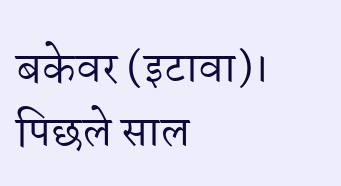बकेवर (इटावा)। पिछले साल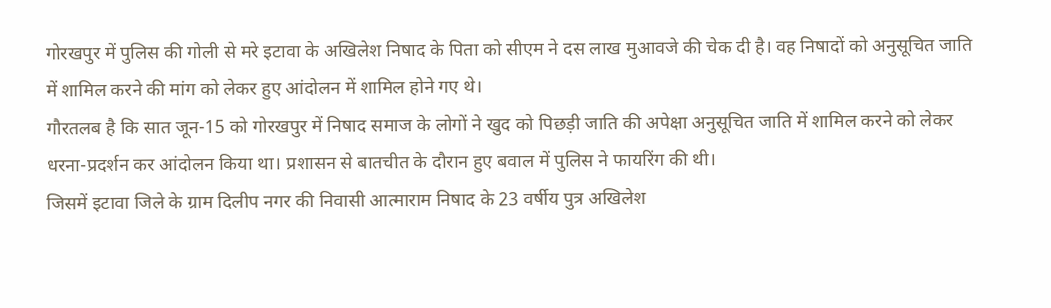गोरखपुर में पुलिस की गोली से मरे इटावा के अखिलेश निषाद के पिता को सीएम ने दस लाख मुआवजे की चेक दी है। वह निषादों को अनुसूचित जाति में शामिल करने की मांग को लेकर हुए आंदोलन में शामिल होने गए थे।
गौरतलब है कि सात जून-15 को गोरखपुर में निषाद समाज के लोगों ने खुद को पिछड़ी जाति की अपेक्षा अनुसूचित जाति में शामिल करने को लेकर धरना-प्रदर्शन कर आंदोलन किया था। प्रशासन से बातचीत के दौरान हुए बवाल में पुलिस ने फायरिंग की थी।
जिसमें इटावा जिले के ग्राम दिलीप नगर की निवासी आत्माराम निषाद के 23 वर्षीय पुत्र अखिलेश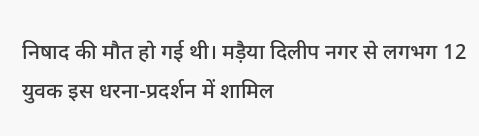निषाद की मौत हो गई थी। मड़ैया दिलीप नगर से लगभग 12 युवक इस धरना-प्रदर्शन में शामिल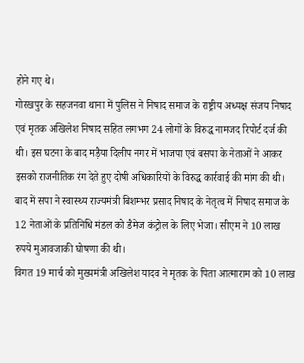होने गए थे।
गोरखपुर के सहजनवा थाना में पुलिस ने निषाद समाज के राष्ट्रीय अध्यक्ष संजय निषाद एवं मृतक अखिलेश निषाद सहित लगभग 24 लोगों के विरुद्ध नामजद रिपोर्ट दर्ज की थी। इस घटना के बाद मड़ैया दिलीप नगर में भाजपा एवं बसपा के नेताओं ने आकर इसको राजनीतिक रंग देते हुए दोषी अधिकारियों के विरुद्ध कार्रवाई की मांग की थी।
बाद में सपा ने स्वास्थ्य राज्यमंत्री बिशम्भर प्रसाद निषाद के नेतृत्व में निषाद समाज के 12 नेताओं के प्रतिनिधि मंडल को डैमेज कंट्रोल के लिए भेजा। सीएम ने 10 लाख रुपये मुआवजाकी घोषणा की थी।
विगत 19 मार्च को मुख्यमंत्री अखिलेश यादव ने मृतक के पिता आत्माराम को 10 लाख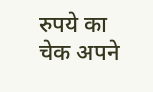रुपये का चेक अपने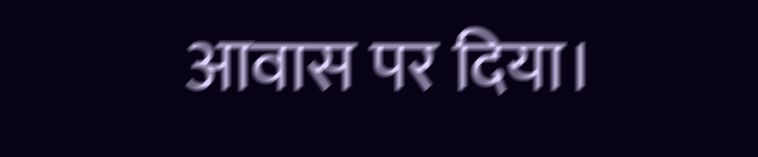आवास पर दिया।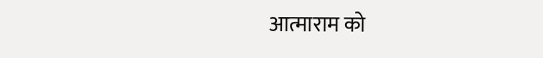आत्माराम को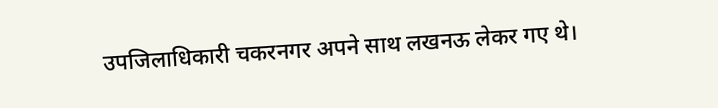उपजिलाधिकारी चकरनगर अपने साथ लखनऊ लेकर गए थे।